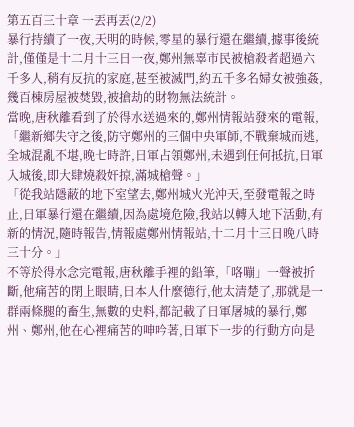第五百三十章 一丟再丟(2/2)
暴行持續了一夜,天明的時候,零星的暴行還在繼續,據事後統計,僅僅是十二月十三日一夜,鄭州無辜市民被槍殺者超過六千多人,稍有反抗的家庭,甚至被滅門,約五千多名婦女被強姦,幾百棟房屋被焚毀,被搶劫的財物無法統計。
當晚,唐秋離看到了於得水送過來的,鄭州情報站發來的電報,「繼新鄉失守之後,防守鄭州的三個中央軍師,不戰棄城而逃,全城混亂不堪,晚七時許,日軍占領鄭州,未遇到任何抵抗,日軍入城後,即大肆燒殺奸掠,滿城槍聲。」
「從我站隱蔽的地下室望去,鄭州城火光沖天,至發電報之時止,日軍暴行還在繼續,因為處境危險,我站以轉入地下活動,有新的情況,隨時報告,情報處鄭州情報站,十二月十三日晚八時三十分。」
不等於得水念完電報,唐秋離手裡的鉛筆,「咯嘣」一聲被折斷,他痛苦的閉上眼睛,日本人什麼德行,他太清楚了,那就是一群兩條腿的畜生,無數的史料,都記載了日軍屠城的暴行,鄭州、鄭州,他在心裡痛苦的呻吟著,日軍下一步的行動方向是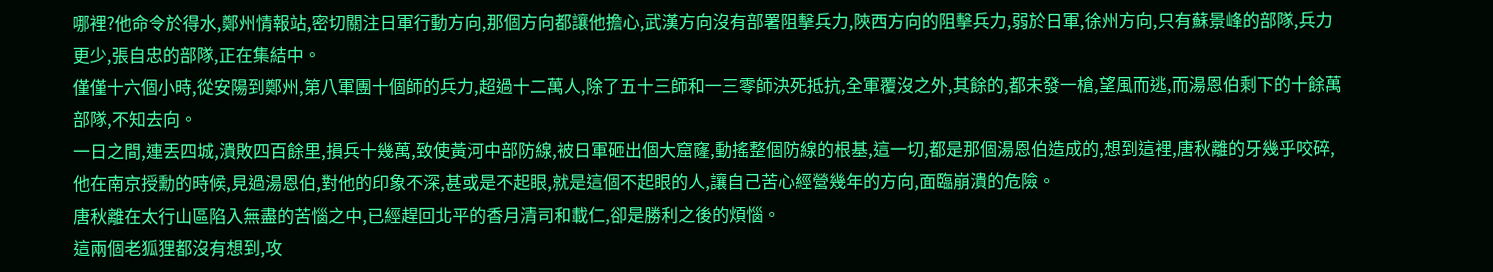哪裡?他命令於得水,鄭州情報站,密切關注日軍行動方向,那個方向都讓他擔心,武漢方向沒有部署阻擊兵力,陝西方向的阻擊兵力,弱於日軍,徐州方向,只有蘇景峰的部隊,兵力更少,張自忠的部隊,正在集結中。
僅僅十六個小時,從安陽到鄭州,第八軍團十個師的兵力,超過十二萬人,除了五十三師和一三零師決死抵抗,全軍覆沒之外,其餘的,都未發一槍,望風而逃,而湯恩伯剩下的十餘萬部隊,不知去向。
一日之間,連丟四城,潰敗四百餘里,損兵十幾萬,致使黃河中部防線,被日軍砸出個大窟窿,動搖整個防線的根基,這一切,都是那個湯恩伯造成的,想到這裡,唐秋離的牙幾乎咬碎,他在南京授勳的時候,見過湯恩伯,對他的印象不深,甚或是不起眼,就是這個不起眼的人,讓自己苦心經營幾年的方向,面臨崩潰的危險。
唐秋離在太行山區陷入無盡的苦惱之中,已經趕回北平的香月清司和載仁,卻是勝利之後的煩惱。
這兩個老狐狸都沒有想到,攻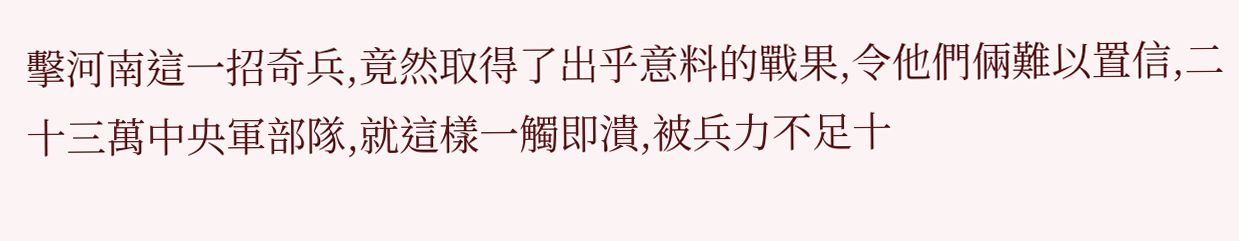擊河南這一招奇兵,竟然取得了出乎意料的戰果,令他們倆難以置信,二十三萬中央軍部隊,就這樣一觸即潰,被兵力不足十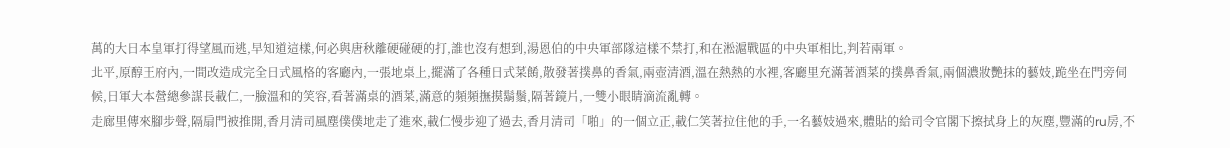萬的大日本皇軍打得望風而逃,早知道這樣,何必與唐秋離硬碰硬的打,誰也沒有想到,湯恩伯的中央軍部隊這樣不禁打,和在淞滬戰區的中央軍相比,判若兩軍。
北平,原醇王府內,一間改造成完全日式風格的客廳內,一張地桌上,擺滿了各種日式菜餚,散發著撲鼻的香氣,兩壺清酒,溫在熱熱的水裡,客廳里充滿著酒菜的撲鼻香氣,兩個濃妝艷抹的藝妓,跪坐在門旁伺候,日軍大本營總參謀長載仁,一臉溫和的笑容,看著滿桌的酒菜,滿意的頻頻撫摸鬍鬚,隔著鏡片,一雙小眼睛滴流亂轉。
走廊里傳來腳步聲,隔扇門被推開,香月清司風塵僕僕地走了進來,載仁慢步迎了過去,香月清司「啪」的一個立正,載仁笑著拉住他的手,一名藝妓過來,體貼的給司令官閣下擦拭身上的灰塵,豐滿的ru房,不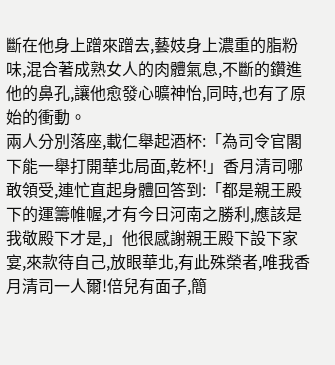斷在他身上蹭來蹭去,藝妓身上濃重的脂粉味,混合著成熟女人的肉體氣息,不斷的鑽進他的鼻孔,讓他愈發心曠神怡,同時,也有了原始的衝動。
兩人分別落座,載仁舉起酒杯:「為司令官閣下能一舉打開華北局面,乾杯!」香月清司哪敢領受,連忙直起身體回答到:「都是親王殿下的運籌帷幄,才有今日河南之勝利,應該是我敬殿下才是,」他很感謝親王殿下設下家宴,來款待自己,放眼華北,有此殊榮者,唯我香月清司一人爾!倍兒有面子,簡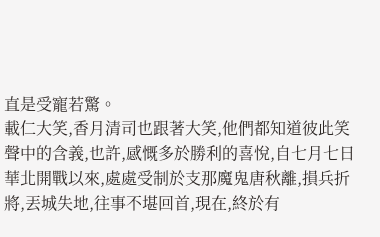直是受寵若驚。
載仁大笑,香月清司也跟著大笑,他們都知道彼此笑聲中的含義,也許,感慨多於勝利的喜悅,自七月七日華北開戰以來,處處受制於支那魔鬼唐秋離,損兵折將,丟城失地,往事不堪回首,現在,終於有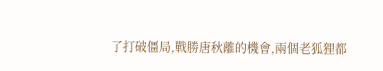了打破僵局,戰勝唐秋離的機會,兩個老狐狸都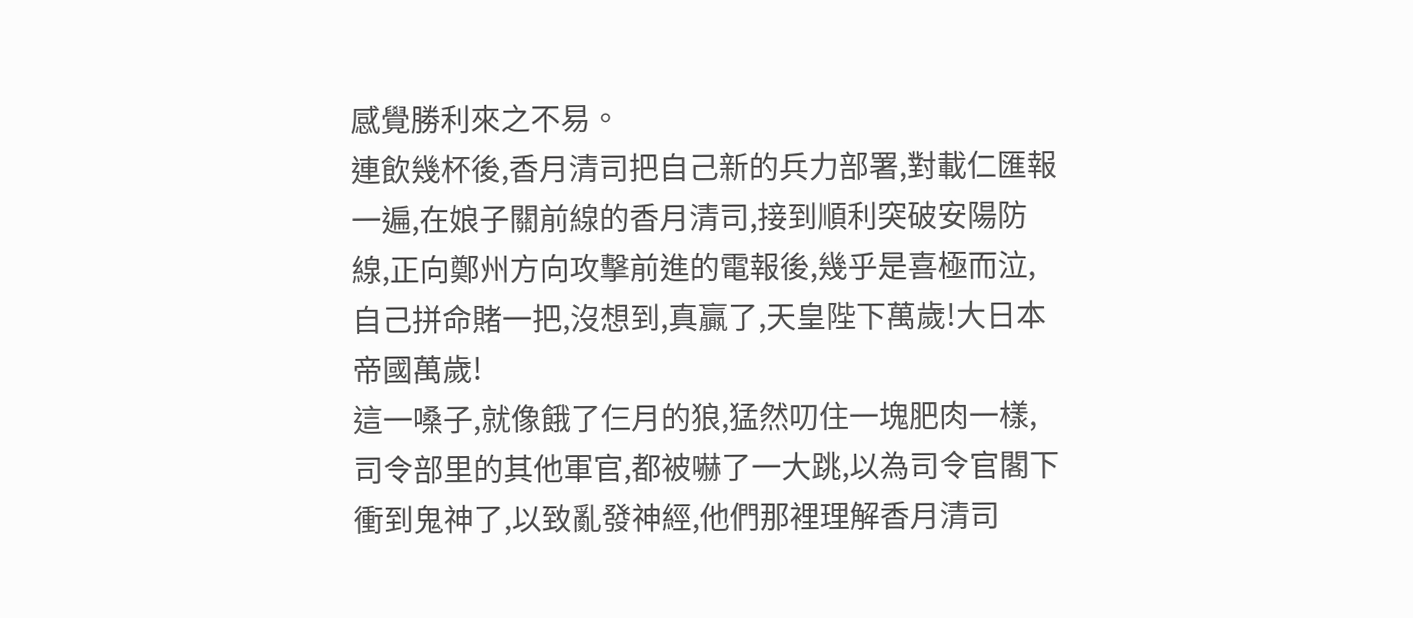感覺勝利來之不易。
連飲幾杯後,香月清司把自己新的兵力部署,對載仁匯報一遍,在娘子關前線的香月清司,接到順利突破安陽防線,正向鄭州方向攻擊前進的電報後,幾乎是喜極而泣,自己拼命賭一把,沒想到,真贏了,天皇陛下萬歲!大日本帝國萬歲!
這一嗓子,就像餓了仨月的狼,猛然叨住一塊肥肉一樣,司令部里的其他軍官,都被嚇了一大跳,以為司令官閣下衝到鬼神了,以致亂發神經,他們那裡理解香月清司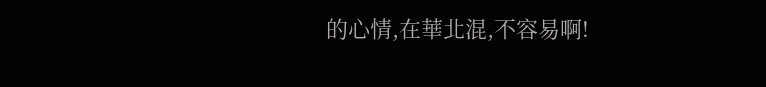的心情,在華北混,不容易啊!